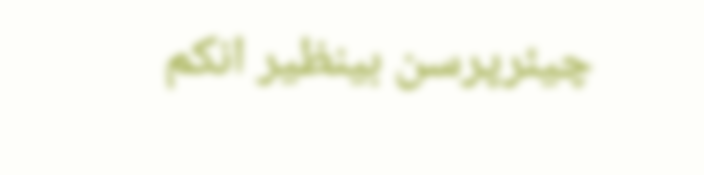چیئرپرسن بینظیر انکم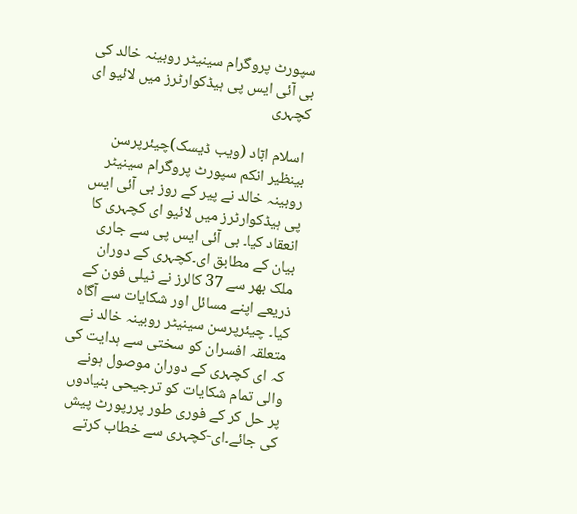سپورٹ پروگرام سینیٹر روبینہ خالد کی بی آئی ایس پی ہیڈکوارٹرز میں لائیو ای کچہری

 اسلام ابٓاد (ویب ڈیسک)چیئرپرسن بینظیر انکم سپورٹ پروگرام سینیٹر روبینہ خالد نے پیر کے روز بی آئی ایس پی ہیڈکوارٹرز میں لائیو ای کچہری کا انعقاد کیا۔ بی آئی ایس پی سے جاری بیان کے مطابق ای۔کچہری کے دوران ملک بھر سے 37 کالرز نے ٹیلی فون کے ذریعے اپنے مسائل اور شکایات سے آگاہ کیا۔ چیئرپرسن سینیٹر روبینہ خالد نے متعلقہ افسران کو سختی سے ہدایت کی کہ ای کچہری کے دوران موصول ہونے والی تمام شکایات کو ترجیحی بنیادوں پر حل کر کے فوری طور پررپورٹ پیش کی جائے۔ای-کچہری سے خطاب کرتے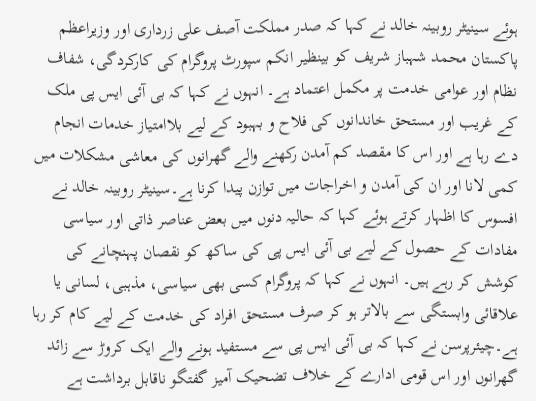ہوئے سینیٹر روبینہ خالد نے کہا کہ صدر مملکت آصف علی زرداری اور وزیراعظم پاکستان محمد شہباز شریف کو بینظیر انکم سپورٹ پروگرام کی کارکردگی، شفاف نظام اور عوامی خدمت پر مکمل اعتماد ہے۔ انہوں نے کہا کہ بی آئی ایس پی ملک کے غریب اور مستحق خاندانوں کی فلاح و بہبود کے لیے بلاامتیاز خدمات انجام دے رہا ہے اور اس کا مقصد کم آمدن رکھنے والے گھرانوں کی معاشی مشکلات میں کمی لانا اور ان کی آمدن و اخراجات میں توازن پیدا کرنا ہے۔سینیٹر روبینہ خالد نے افسوس کا اظہار کرتے ہوئے کہا کہ حالیہ دنوں میں بعض عناصر ذاتی اور سیاسی مفادات کے حصول کے لیے بی آئی ایس پی کی ساکھ کو نقصان پہنچانے کی کوشش کر رہے ہیں۔ انہوں نے کہا کہ پروگرام کسی بھی سیاسی، مذہبی، لسانی یا علاقائی وابستگی سے بالاتر ہو کر صرف مستحق افراد کی خدمت کے لیے کام کر رہا ہے۔چیئرپرسن نے کہا کہ بی آئی ایس پی سے مستفید ہونے والے ایک کروڑ سے زائد گھرانوں اور اس قومی ادارے کے خلاف تضحیک آمیز گفتگو ناقابل برداشت ہے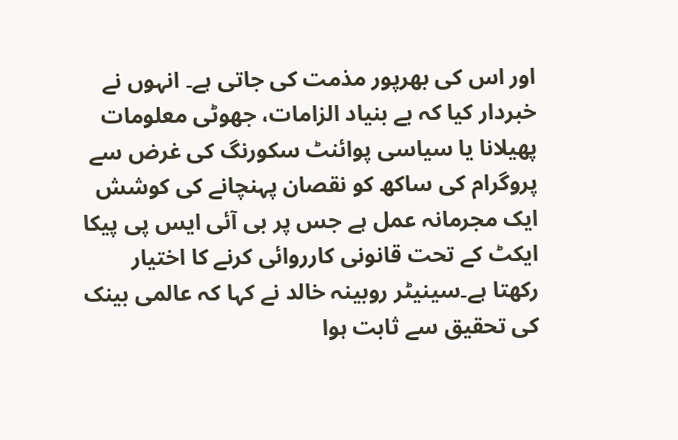اور اس کی بھرپور مذمت کی جاتی ہے۔ انہوں نے خبردار کیا کہ بے بنیاد الزامات، جھوٹی معلومات پھیلانا یا سیاسی پوائنٹ سکورنگ کی غرض سے پروگرام کی ساکھ کو نقصان پہنچانے کی کوشش ایک مجرمانہ عمل ہے جس پر بی آئی ایس پی پیکا ایکٹ کے تحت قانونی کارروائی کرنے کا اختیار رکھتا ہے۔سینیٹر روبینہ خالد نے کہا کہ عالمی بینک کی تحقیق سے ثابت ہوا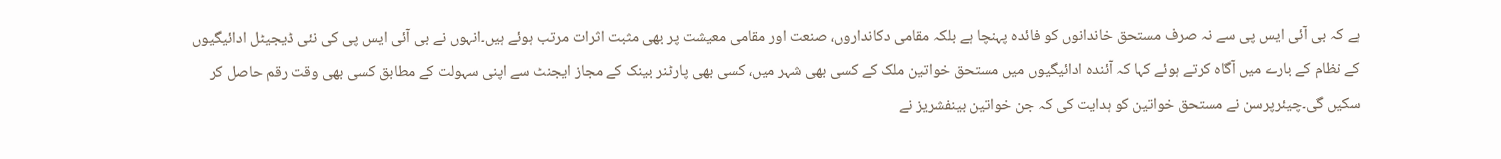ہے کہ بی آئی ایس پی سے نہ صرف مستحق خاندانوں کو فائدہ پہنچا ہے بلکہ مقامی دکانداروں، صنعت اور مقامی معیشت پر بھی مثبت اثرات مرتب ہوئے ہیں۔انہوں نے بی آئی ایس پی کی نئی ڈیجیٹل ادائیگیوں کے نظام کے بارے میں آگاہ کرتے ہوئے کہا کہ آئندہ ادائیگیوں میں مستحق خواتین ملک کے کسی بھی شہر میں، کسی بھی پارٹنر بینک کے مجاز ایجنٹ سے اپنی سہولت کے مطابق کسی بھی وقت رقم حاصل کر سکیں گی۔چیئرپرسن نے مستحق خواتین کو ہدایت کی کہ جن خواتین بینفشریز نے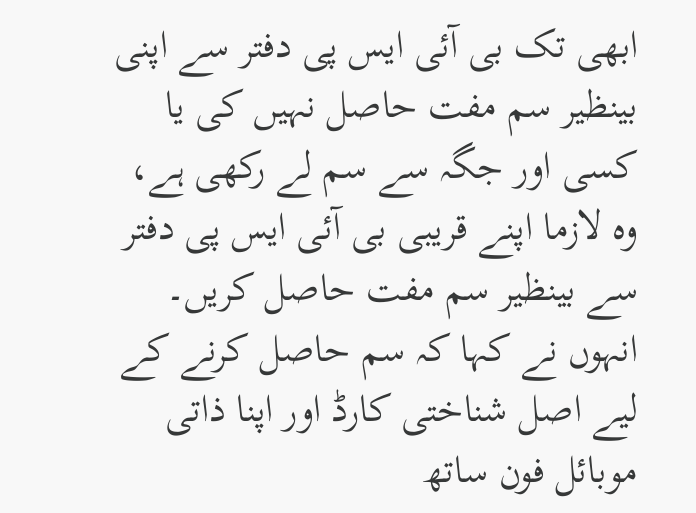ابھی تک بی آئی ایس پی دفتر سے اپنی بینظیر سم مفت حاصل نہیں کی یا کسی اور جگہ سے سم لے رکھی ہے، وہ لازما اپنے قریبی بی آئی ایس پی دفتر سے بینظیر سم مفت حاصل کریں۔ انہوں نے کہا کہ سم حاصل کرنے کے لیے اصل شناختی کارڈ اور اپنا ذاتی موبائل فون ساتھ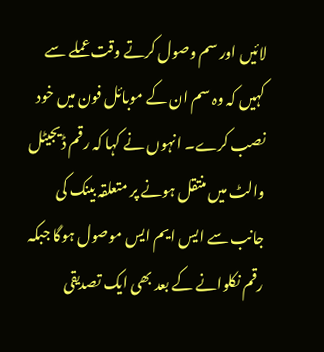لائیں اور سم وصول کرتے وقت عملے سے کہیں کہ وہ سم ان کے موبائل فون میں خود نصب کرے۔ انہوں نے کہا کہ رقم ڈیجیٹل والٹ میں منتقل ہونے پر متعلقہ بینک کی جانب سے ایس ایم ایس موصول ہوگا جبکہ رقم نکلوانے کے بعد بھی ایک تصدیقی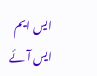ایس ایم ایس آئے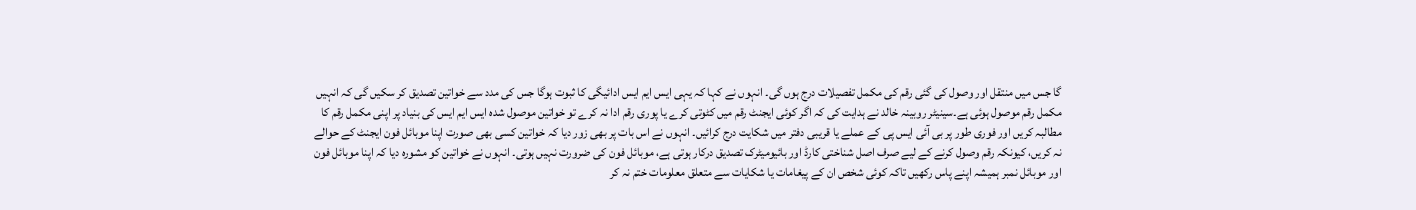گا جس میں منتقل اور وصول کی گئی رقم کی مکمل تفصیلات درج ہوں گی۔ انہوں نے کہا کہ یہی ایس ایم ایس ادائیگی کا ثبوت ہوگا جس کی مدد سے خواتین تصدیق کر سکیں گی کہ انہیں مکمل رقم موصول ہوئی ہے۔سینیٹر روبینہ خالد نے ہدایت کی کہ اگر کوئی ایجنٹ رقم میں کٹوتی کرے یا پوری رقم ادا نہ کرے تو خواتین موصول شدہ ایس ایم ایس کی بنیاد پر اپنی مکمل رقم کا مطالبہ کریں اور فوری طور پر بی آئی ایس پی کے عملے یا قریبی دفتر میں شکایت درج کرائیں۔ انہوں نے اس بات پر بھی زور دیا کہ خواتین کسی بھی صورت اپنا موبائل فون ایجنٹ کے حوالے نہ کریں، کیونکہ رقم وصول کرنے کے لیے صرف اصل شناختی کارڈ اور بائیومیٹرک تصدیق درکار ہوتی ہے، موبائل فون کی ضرورت نہیں ہوتی۔ انہوں نے خواتین کو مشورہ دیا کہ اپنا موبائل فون اور موبائل نمبر ہمیشہ اپنے پاس رکھیں تاکہ کوئی شخص ان کے پیغامات یا شکایات سے متعلق معلومات ختم نہ کر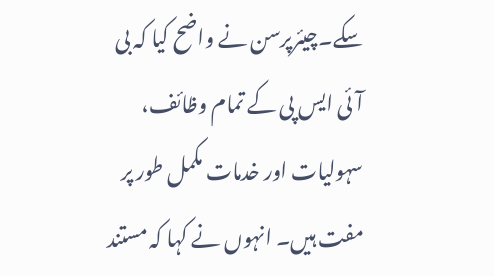سکے۔چیئرپرسن نے واضح کیا کہ بی آئی ایس پی کے تمام وظائف، سہولیات اور خدمات مکمل طور پر مفت ہیں۔ انہوں نے کہا کہ مستند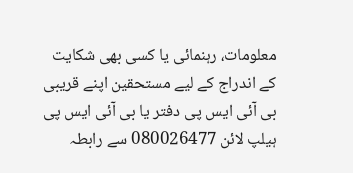معلومات، رہنمائی یا کسی بھی شکایت کے اندراج کے لیے مستحقین اپنے قریبی بی آئی ایس پی دفتر یا بی آئی ایس پی ہیلپ لائن 080026477 سے رابطہ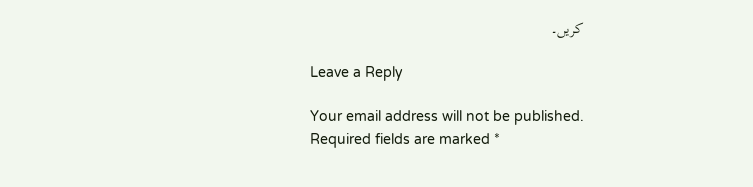کریں۔

Leave a Reply

Your email address will not be published. Required fields are marked *